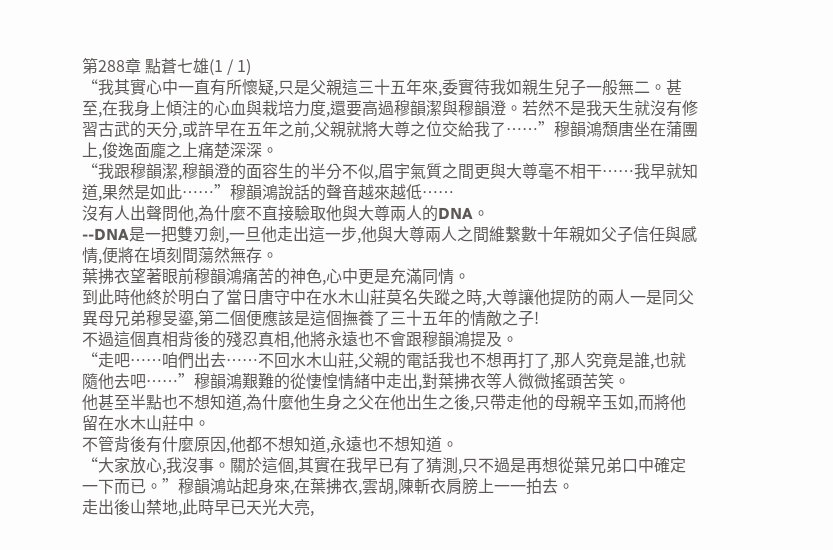第288章 點蒼七雄(1 / 1)
“我其實心中一直有所懷疑,只是父親這三十五年來,委實待我如親生兒子一般無二。甚至,在我身上傾注的心血與栽培力度,還要高過穆韻潔與穆韻澄。若然不是我天生就沒有修習古武的天分,或許早在五年之前,父親就將大尊之位交給我了……”穆韻鴻頹唐坐在蒲團上,俊逸面龐之上痛楚深深。
“我跟穆韻潔,穆韻澄的面容生的半分不似,眉宇氣質之間更與大尊毫不相干……我早就知道,果然是如此……”穆韻鴻說話的聲音越來越低……
沒有人出聲問他,為什麼不直接驗取他與大尊兩人的DNA。
--DNA是一把雙刃劍,一旦他走出這一步,他與大尊兩人之間維繫數十年親如父子信任與感情,便將在頃刻間蕩然無存。
葉拂衣望著眼前穆韻鴻痛苦的神色,心中更是充滿同情。
到此時他終於明白了當日唐守中在水木山莊莫名失蹤之時,大尊讓他提防的兩人一是同父異母兄弟穆旻鎏,第二個便應該是這個撫養了三十五年的情敵之子!
不過這個真相背後的殘忍真相,他將永遠也不會跟穆韻鴻提及。
“走吧……咱們出去……不回水木山莊,父親的電話我也不想再打了,那人究竟是誰,也就隨他去吧……”穆韻鴻艱難的從悽惶情緒中走出,對葉拂衣等人微微搖頭苦笑。
他甚至半點也不想知道,為什麼他生身之父在他出生之後,只帶走他的母親辛玉如,而將他留在水木山莊中。
不管背後有什麼原因,他都不想知道,永遠也不想知道。
“大家放心,我沒事。關於這個,其實在我早已有了猜測,只不過是再想從葉兄弟口中確定一下而已。”穆韻鴻站起身來,在葉拂衣,雲胡,陳斬衣肩膀上一一拍去。
走出後山禁地,此時早已天光大亮,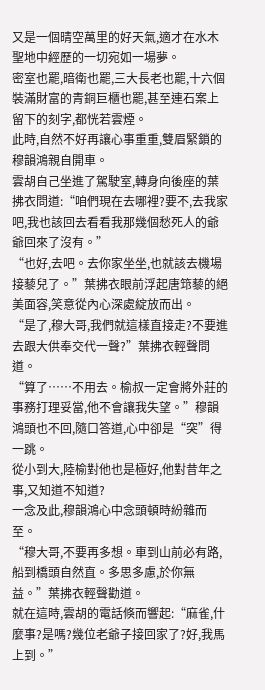又是一個晴空萬里的好天氣,適才在水木聖地中經歷的一切宛如一場夢。
密室也罷,暗衛也罷,三大長老也罷,十六個裝滿財富的青銅巨櫃也罷,甚至連石案上留下的刻字,都恍若雲煙。
此時,自然不好再讓心事重重,雙眉緊鎖的穆韻鴻親自開車。
雲胡自己坐進了駕駛室,轉身向後座的葉拂衣問道:“咱們現在去哪裡?要不,去我家吧,我也該回去看看我那幾個愁死人的爺爺回來了沒有。”
“也好,去吧。去你家坐坐,也就該去機場接藜兒了。”葉拂衣眼前浮起唐筇藜的絕美面容,笑意從內心深處綻放而出。
“是了,穆大哥,我們就這樣直接走?不要進去跟大供奉交代一聲?”葉拂衣輕聲問道。
“算了……不用去。榆叔一定會將外莊的事務打理妥當,他不會讓我失望。”穆韻鴻頭也不回,隨口答道,心中卻是“突”得一跳。
從小到大,陸榆對他也是極好,他對昔年之事,又知道不知道?
一念及此,穆韻鴻心中念頭頓時紛雜而至。
“穆大哥,不要再多想。車到山前必有路,船到橋頭自然直。多思多慮,於你無益。”葉拂衣輕聲勸道。
就在這時,雲胡的電話倏而響起:“麻雀,什麼事?是嗎?幾位老爺子接回家了?好,我馬上到。”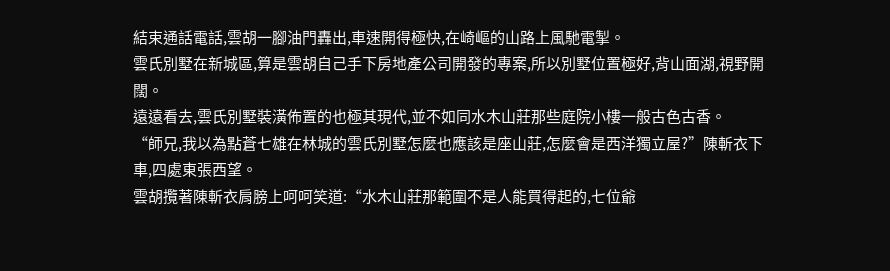結束通話電話,雲胡一腳油門轟出,車速開得極快,在崎嶇的山路上風馳電掣。
雲氏別墅在新城區,算是雲胡自己手下房地產公司開發的專案,所以別墅位置極好,背山面湖,視野開闊。
遠遠看去,雲氏別墅裝潢佈置的也極其現代,並不如同水木山莊那些庭院小樓一般古色古香。
“師兄,我以為點蒼七雄在林城的雲氏別墅怎麼也應該是座山莊,怎麼會是西洋獨立屋?”陳斬衣下車,四處東張西望。
雲胡攬著陳斬衣肩膀上呵呵笑道:“水木山莊那範圍不是人能買得起的,七位爺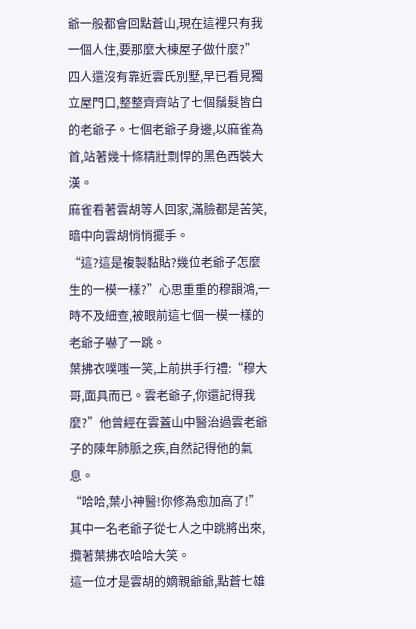爺一般都會回點蒼山,現在這裡只有我一個人住,要那麼大棟屋子做什麼?”
四人還沒有靠近雲氏別墅,早已看見獨立屋門口,整整齊齊站了七個鬚髮皆白的老爺子。七個老爺子身邊,以麻雀為首,站著幾十條精壯剽悍的黑色西裝大漢。
麻雀看著雲胡等人回家,滿臉都是苦笑,暗中向雲胡悄悄擺手。
“這?這是複製黏貼?幾位老爺子怎麼生的一模一樣?”心思重重的穆韻鴻,一時不及細查,被眼前這七個一模一樣的老爺子嚇了一跳。
葉拂衣噗嗤一笑,上前拱手行禮:“穆大哥,面具而已。雲老爺子,你還記得我麼?”他曾經在雲蓋山中醫治過雲老爺子的陳年肺脈之疾,自然記得他的氣息。
“哈哈,葉小神醫!你修為愈加高了!”其中一名老爺子從七人之中跳將出來,攬著葉拂衣哈哈大笑。
這一位才是雲胡的嫡親爺爺,點蒼七雄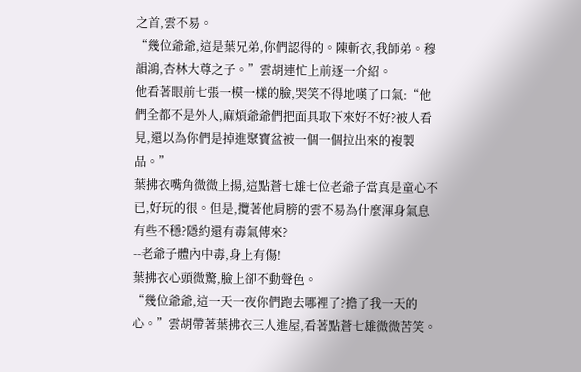之首,雲不易。
“幾位爺爺,這是葉兄弟,你們認得的。陳斬衣,我師弟。穆韻鴻,杏林大尊之子。”雲胡連忙上前逐一介紹。
他看著眼前七張一模一樣的臉,哭笑不得地嘆了口氣:“他們全都不是外人,麻煩爺爺們把面具取下來好不好?被人看見,還以為你們是掉進聚寶盆被一個一個拉出來的複製品。”
葉拂衣嘴角微微上揚,這點蒼七雄七位老爺子當真是童心不已,好玩的很。但是,攬著他肩膀的雲不易為什麼渾身氣息有些不穩?隱約還有毒氣傳來?
--老爺子體內中毒,身上有傷!
葉拂衣心頭微驚,臉上卻不動聲色。
“幾位爺爺,這一天一夜你們跑去哪裡了?擔了我一天的心。”雲胡帶著葉拂衣三人進屋,看著點蒼七雄微微苦笑。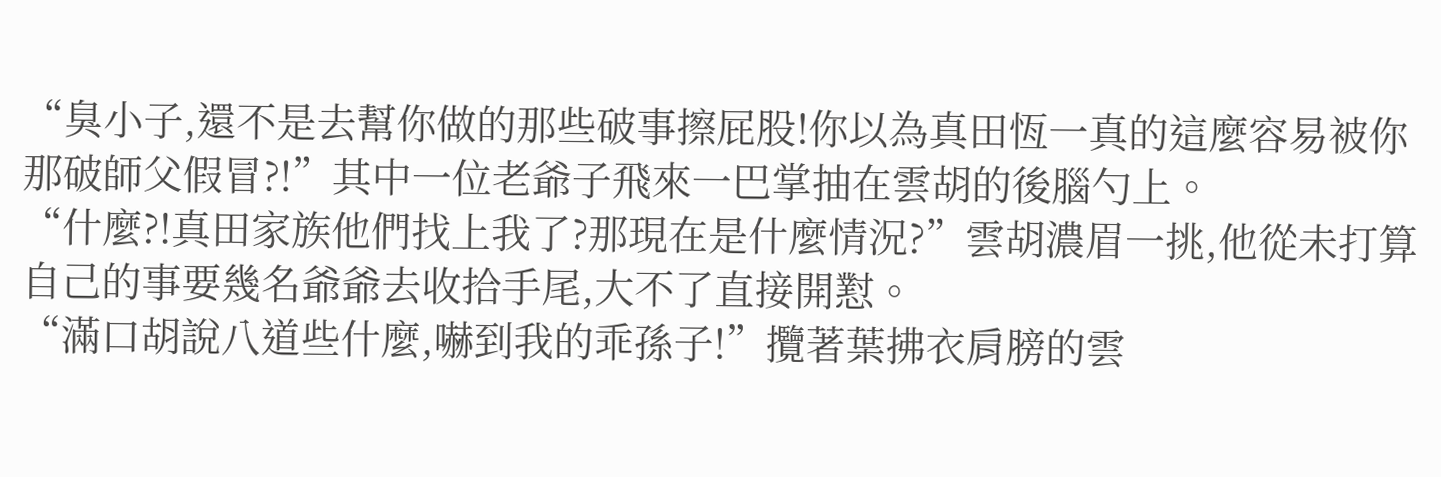“臭小子,還不是去幫你做的那些破事擦屁股!你以為真田恆一真的這麼容易被你那破師父假冒?!”其中一位老爺子飛來一巴掌抽在雲胡的後腦勺上。
“什麼?!真田家族他們找上我了?那現在是什麼情況?”雲胡濃眉一挑,他從未打算自己的事要幾名爺爺去收拾手尾,大不了直接開懟。
“滿口胡說八道些什麼,嚇到我的乖孫子!”攬著葉拂衣肩膀的雲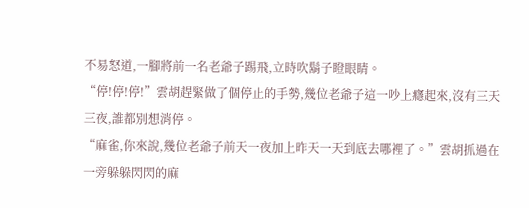不易怒道,一腳將前一名老爺子踢飛,立時吹鬍子瞪眼睛。
“停!停!停!”雲胡趕緊做了個停止的手勢,幾位老爺子這一吵上癮起來,沒有三天三夜,誰都別想消停。
“麻雀,你來說,幾位老爺子前天一夜加上昨天一天到底去哪裡了。”雲胡抓過在一旁躲躲閃閃的麻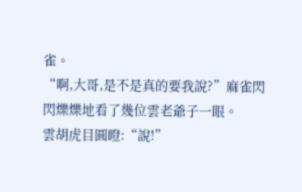雀。
“啊,大哥,是不是真的要我說?”麻雀閃閃爍爍地看了幾位雲老爺子一眼。
雲胡虎目圓瞪:“說!”